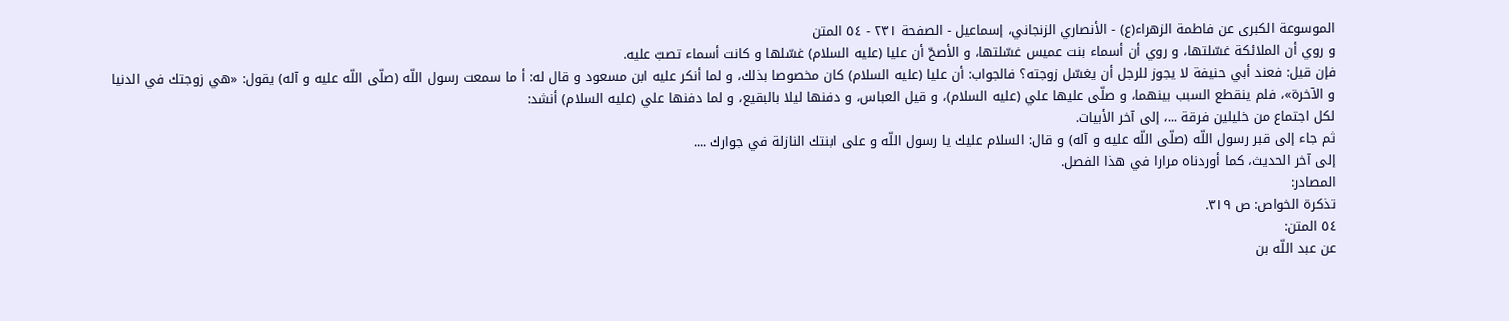الموسوعة الكبرى عن فاطمة الزهراء(ع) - الأنصاري الزنجاني، إسماعيل - الصفحة ٢٣١ - ٥٤ المتن
و روي أن الملائكة غسّلتها، و روي أن أسماء بنت عميس غسّلتها، و الأصحّ أن عليا (عليه السلام) غسّلها و كانت أسماء تصبّ عليه.
فإن قيل: فعند أبي حنيفة لا يجوز للرجل أن يغسّل زوجته؟ فالجواب: أن عليا (عليه السلام) كان مخصوصا بذلك، و لما أنكر عليه ابن مسعود و قال له: أ ما سمعت رسول اللّه (صلّى اللّه عليه و آله) يقول: «هي زوجتك في الدنيا و الآخرة»، فلم ينقطع السبب بينهما، و صلّى عليها علي (عليه السلام)، و قيل العباس، و دفنها ليلا بالبقيع، و لما دفنها علي (عليه السلام) أنشد:
لكل اجتماع من خليلين فرقة ...، إلى آخر الأبيات.
ثم جاء إلى قبر رسول اللّه (صلّى اللّه عليه و آله) و قال: السلام عليك يا رسول اللّه و على ابنتك النازلة في جوارك ....
إلى آخر الحديث، كما أوردناه مرارا في هذا الفصل.
المصادر:
تذكرة الخواص: ص ٣١٩.
٥٤ المتن:
عن عبد اللّه بن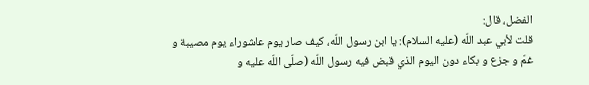الفضل، قال:
قلت لأبي عبد اللّه (عليه السلام): يا ابن رسول اللّه، كيف صار يوم عاشوراء يوم مصيبة و غمّ و جزع و بكاء دون اليوم الذي قبض فيه رسول اللّه (صلّى اللّه عليه و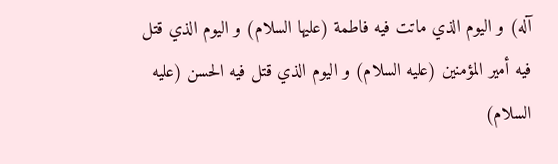آله) و اليوم الذي ماتت فيه فاطمة (عليها السلام) و اليوم الذي قتل فيه أمير المؤمنين (عليه السلام) و اليوم الذي قتل فيه الحسن (عليه السلام)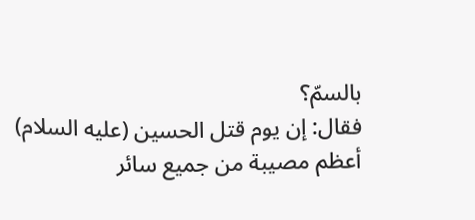بالسمّ؟
فقال: إن يوم قتل الحسين (عليه السلام) أعظم مصيبة من جميع سائر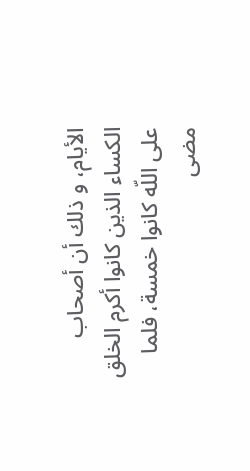الأيام، و ذلك أن أصحاب الكساء الذين كانوا أكرم الخلق على اللّه كانوا خمسة، فلما مضى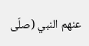عنهم النبي (صلّى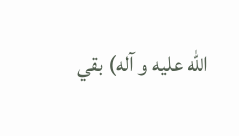اللّه عليه و آله) بقي